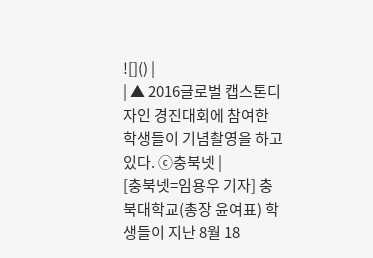![]() |
| ▲ 2016글로벌 캡스톤디자인 경진대회에 참여한 학생들이 기념촬영을 하고 있다. ⓒ충북넷 |
[충북넷=임용우 기자] 충북대학교(총장 윤여표) 학생들이 지난 8월 18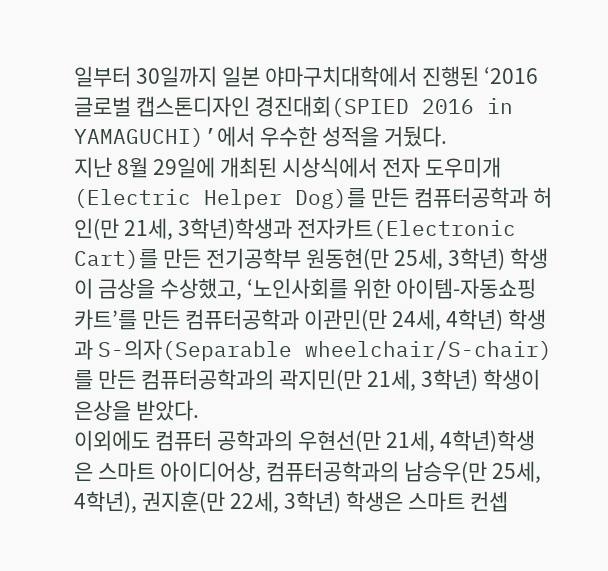일부터 30일까지 일본 야마구치대학에서 진행된 ‘2016 글로벌 캡스톤디자인 경진대회(SPIED 2016 in YAMAGUCHI)’에서 우수한 성적을 거뒀다.
지난 8월 29일에 개최된 시상식에서 전자 도우미개(Electric Helper Dog)를 만든 컴퓨터공학과 허인(만 21세, 3학년)학생과 전자카트(Electronic Cart)를 만든 전기공학부 원동현(만 25세, 3학년) 학생이 금상을 수상했고, ‘노인사회를 위한 아이템-자동쇼핑카트’를 만든 컴퓨터공학과 이관민(만 24세, 4학년) 학생과 S-의자(Separable wheelchair/S-chair)를 만든 컴퓨터공학과의 곽지민(만 21세, 3학년) 학생이 은상을 받았다.
이외에도 컴퓨터 공학과의 우현선(만 21세, 4학년)학생은 스마트 아이디어상, 컴퓨터공학과의 남승우(만 25세, 4학년), 권지훈(만 22세, 3학년) 학생은 스마트 컨셉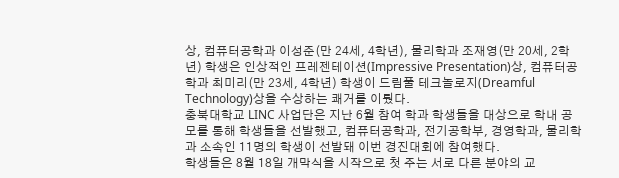상, 컴퓨터공학과 이성준(만 24세, 4학년), 물리학과 조재영(만 20세, 2학년) 학생은 인상적인 프레젠테이션(Impressive Presentation)상, 컴퓨터공학과 최미리(만 23세, 4학년) 학생이 드림풀 테크놀로지(Dreamful Technology)상을 수상하는 쾌거를 이뤘다.
충북대학교 LINC 사업단은 지난 6월 참여 학과 학생들을 대상으로 학내 공모를 통해 학생들을 선발했고, 컴퓨터공학과, 전기공학부, 경영학과, 물리학과 소속인 11명의 학생이 선발돼 이번 경진대회에 참여했다.
학생들은 8월 18일 개막식을 시작으로 첫 주는 서로 다른 분야의 교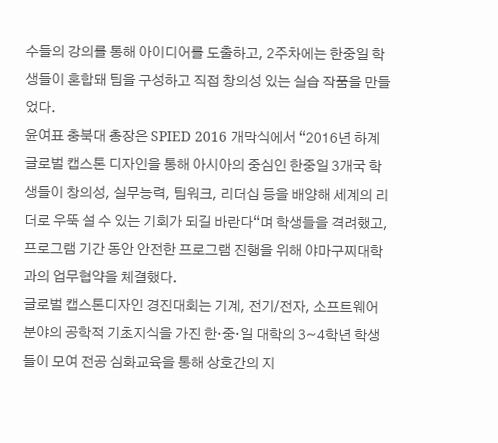수들의 강의를 통해 아이디어를 도출하고, 2주차에는 한중일 학생들이 혼합돼 팀을 구성하고 직접 창의성 있는 실습 작품을 만들었다.
윤여표 충북대 총장은 SPIED 2016 개막식에서 “2016년 하계 글로벌 캡스톤 디자인을 통해 아시아의 중심인 한중일 3개국 학생들이 창의성, 실무능력, 팀워크, 리더십 등을 배양해 세계의 리더로 우뚝 설 수 있는 기회가 되길 바란다“며 학생들을 격려했고, 프로그램 기간 동안 안전한 프로그램 진행을 위해 야마구찌대학과의 업무협약을 체결했다.
글로벌 캡스톤디자인 경진대회는 기계, 전기/전자, 소프트웨어 분야의 공학적 기초지식을 가진 한·중·일 대학의 3~4학년 학생들이 모여 전공 심화교육을 통해 상호간의 지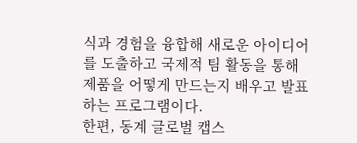식과 경험을 융합해 새로운 아이디어를 도출하고 국제적 팀 활동을 통해 제품을 어떻게 만드는지 배우고 발표하는 프로그램이다.
한편, 동계 글로벌 캡스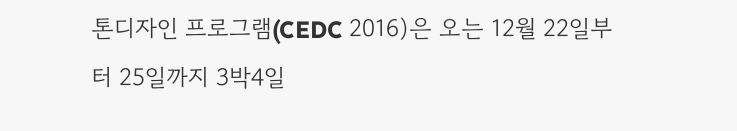톤디자인 프로그램(CEDC 2016)은 오는 12월 22일부터 25일까지 3박4일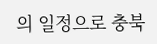의 일정으로 충북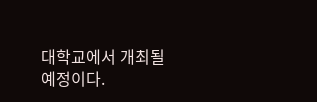대학교에서 개최될 예정이다.